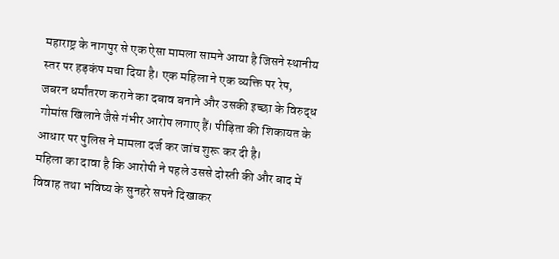महाराष्ट्र के नागपुर से एक ऐसा मामला सामने आया है जिसने स्थानीय स्तर पर हड़कंप मचा दिया है। एक महिला ने एक व्यक्ति पर रेप, जबरन धर्मांतरण कराने का दबाव बनाने और उसकी इच्छा के विरुद्ध गोमांस खिलाने जैसे गंभीर आरोप लगाए हैं। पीड़िता की शिकायत के आधार पर पुलिस ने मामला दर्ज कर जांच शुरू कर दी है।
महिला का दावा है कि आरोपी ने पहले उससे दोस्ती की और बाद में विवाह तथा भविष्य के सुनहरे सपने दिखाकर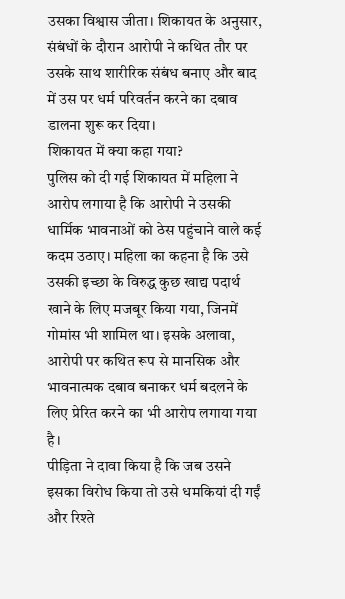उसका विश्वास जीता। शिकायत के अनुसार, संबंधों के दौरान आरोपी ने कथित तौर पर उसके साथ शारीरिक संबंध बनाए और बाद में उस पर धर्म परिवर्तन करने का दबाव डालना शुरू कर दिया।
शिकायत में क्या कहा गया?
पुलिस को दी गई शिकायत में महिला ने आरोप लगाया है कि आरोपी ने उसकी धार्मिक भावनाओं को ठेस पहुंचाने वाले कई कदम उठाए। महिला का कहना है कि उसे उसकी इच्छा के विरुद्ध कुछ खाद्य पदार्थ खाने के लिए मजबूर किया गया, जिनमें गोमांस भी शामिल था। इसके अलावा, आरोपी पर कथित रूप से मानसिक और भावनात्मक दबाव बनाकर धर्म बदलने के लिए प्रेरित करने का भी आरोप लगाया गया है।
पीड़िता ने दावा किया है कि जब उसने इसका विरोध किया तो उसे धमकियां दी गईं और रिश्ते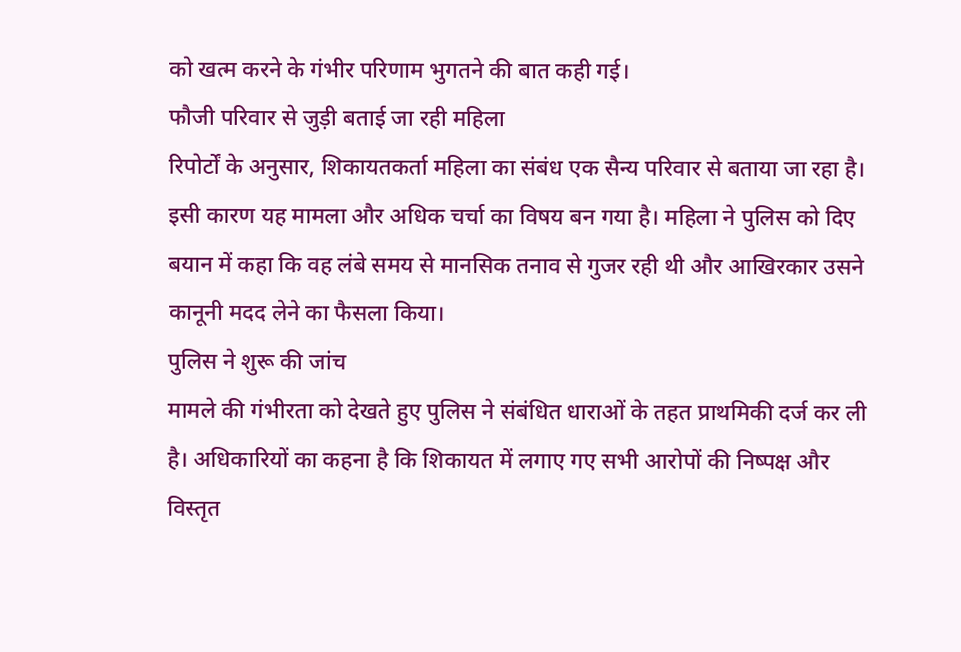को खत्म करने के गंभीर परिणाम भुगतने की बात कही गई।
फौजी परिवार से जुड़ी बताई जा रही महिला
रिपोर्टों के अनुसार, शिकायतकर्ता महिला का संबंध एक सैन्य परिवार से बताया जा रहा है। इसी कारण यह मामला और अधिक चर्चा का विषय बन गया है। महिला ने पुलिस को दिए बयान में कहा कि वह लंबे समय से मानसिक तनाव से गुजर रही थी और आखिरकार उसने कानूनी मदद लेने का फैसला किया।
पुलिस ने शुरू की जांच
मामले की गंभीरता को देखते हुए पुलिस ने संबंधित धाराओं के तहत प्राथमिकी दर्ज कर ली है। अधिकारियों का कहना है कि शिकायत में लगाए गए सभी आरोपों की निष्पक्ष और विस्तृत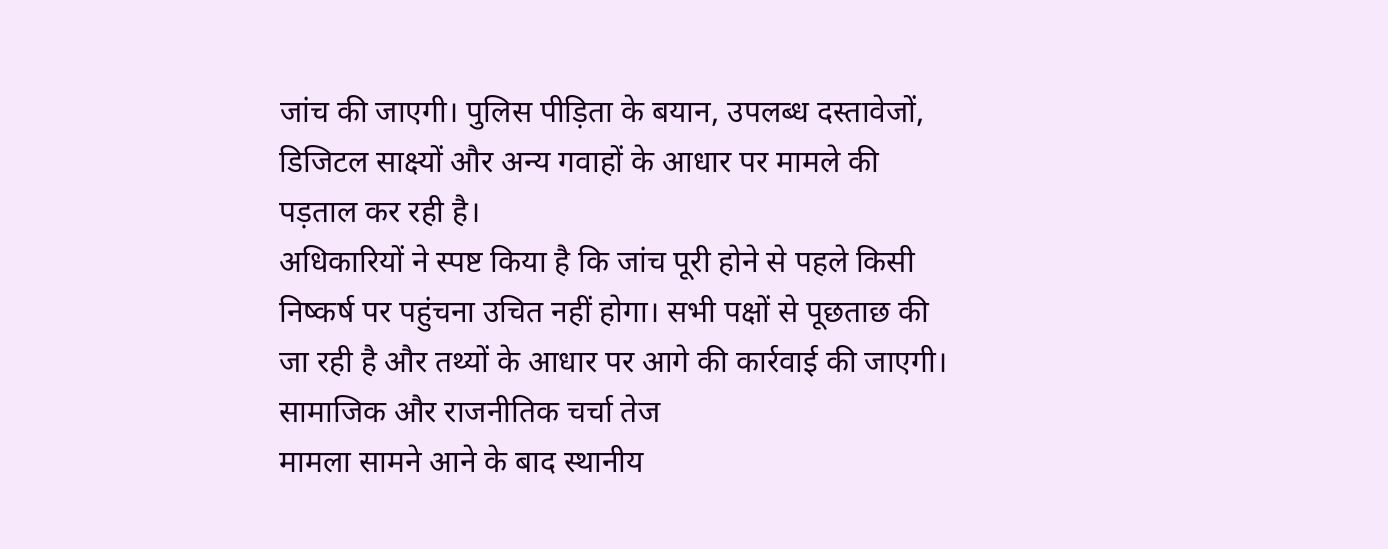जांच की जाएगी। पुलिस पीड़िता के बयान, उपलब्ध दस्तावेजों, डिजिटल साक्ष्यों और अन्य गवाहों के आधार पर मामले की पड़ताल कर रही है।
अधिकारियों ने स्पष्ट किया है कि जांच पूरी होने से पहले किसी निष्कर्ष पर पहुंचना उचित नहीं होगा। सभी पक्षों से पूछताछ की जा रही है और तथ्यों के आधार पर आगे की कार्रवाई की जाएगी।
सामाजिक और राजनीतिक चर्चा तेज
मामला सामने आने के बाद स्थानीय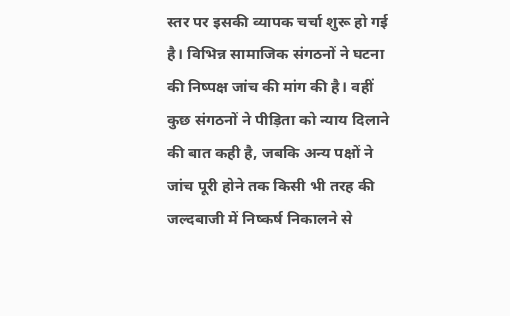स्तर पर इसकी व्यापक चर्चा शुरू हो गई है। विभिन्न सामाजिक संगठनों ने घटना की निष्पक्ष जांच की मांग की है। वहीं कुछ संगठनों ने पीड़िता को न्याय दिलाने की बात कही है, जबकि अन्य पक्षों ने जांच पूरी होने तक किसी भी तरह की जल्दबाजी में निष्कर्ष निकालने से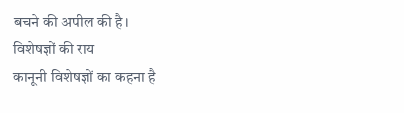बचने की अपील की है।
विशेषज्ञों की राय
कानूनी विशेषज्ञों का कहना है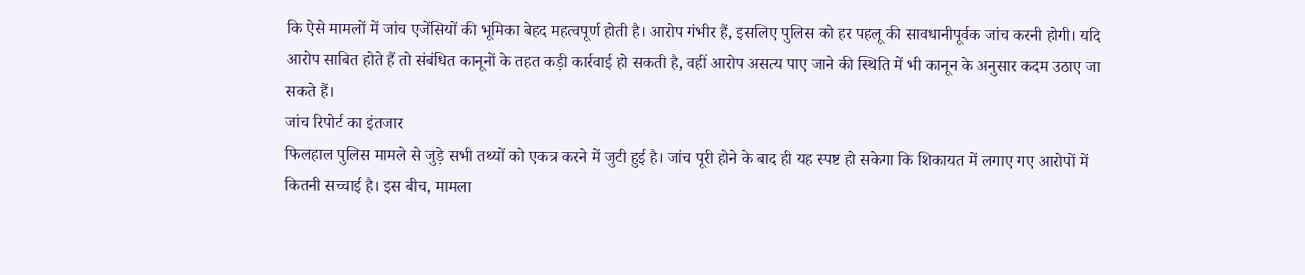कि ऐसे मामलों में जांच एजेंसियों की भूमिका बेहद महत्वपूर्ण होती है। आरोप गंभीर हैं, इसलिए पुलिस को हर पहलू की सावधानीपूर्वक जांच करनी होगी। यदि आरोप साबित होते हैं तो संबंधित कानूनों के तहत कड़ी कार्रवाई हो सकती है, वहीं आरोप असत्य पाए जाने की स्थिति में भी कानून के अनुसार कदम उठाए जा सकते हैं।
जांच रिपोर्ट का इंतजार
फिलहाल पुलिस मामले से जुड़े सभी तथ्यों को एकत्र करने में जुटी हुई है। जांच पूरी होने के बाद ही यह स्पष्ट हो सकेगा कि शिकायत में लगाए गए आरोपों में कितनी सच्चाई है। इस बीच, मामला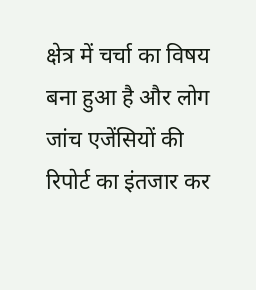क्षेत्र में चर्चा का विषय बना हुआ है और लोग जांच एजेंसियों की रिपोर्ट का इंतजार कर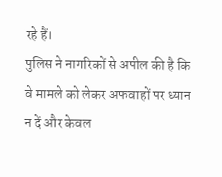रहे हैं।
पुलिस ने नागरिकों से अपील की है कि वे मामले को लेकर अफवाहों पर ध्यान न दें और केवल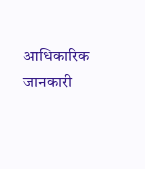आधिकारिक जानकारी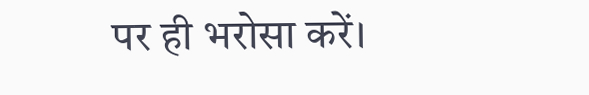पर ही भरोसा करें।